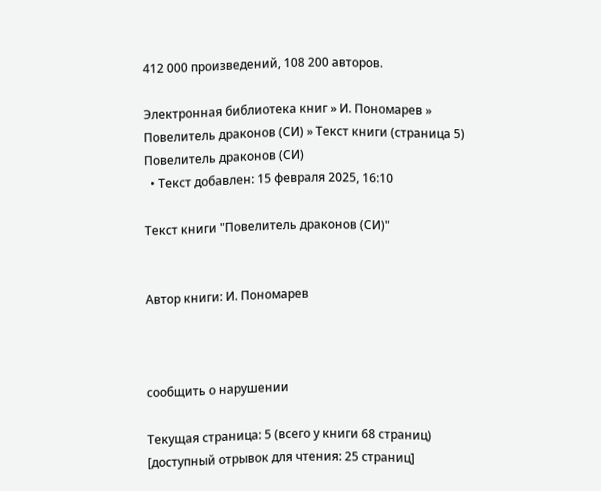412 000 произведений, 108 200 авторов.

Электронная библиотека книг » И. Пономарев » Повелитель драконов (СИ) » Текст книги (страница 5)
Повелитель драконов (СИ)
  • Текст добавлен: 15 февраля 2025, 16:10

Текст книги "Повелитель драконов (СИ)"


Автор книги: И. Пономарев



сообщить о нарушении

Текущая страница: 5 (всего у книги 68 страниц) [доступный отрывок для чтения: 25 страниц]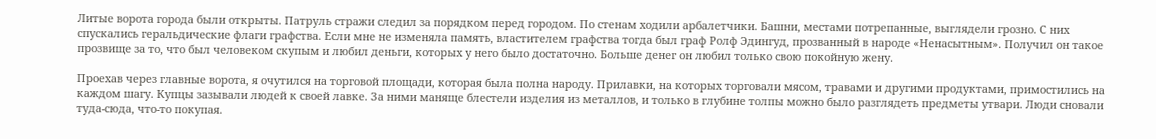Литые ворота города были открыты. Патруль стражи следил за порядком перед городом. По стенам ходили арбалетчики. Башни, местами потрепанные, выглядели грозно. С них спускались геральдические флаги графства. Если мне не изменяла память, властителем графства тогда был граф Ролф Эдингуд, прозванный в народе «Ненасытным». Получил он такое прозвище за то, что был человеком скупым и любил деньги, которых у него было достаточно. Больше денег он любил только свою покойную жену.

Проехав через главные ворота, я очутился на торговой площади, которая была полна народу. Прилавки, на которых торговали мясом, травами и другими продуктами, примостились на каждом шагу. Купцы зазывали людей к своей лавке. За ними маняще блестели изделия из металлов, и только в глубине толпы можно было разглядеть предметы утвари. Люди сновали туда-сюда, что-то покупая.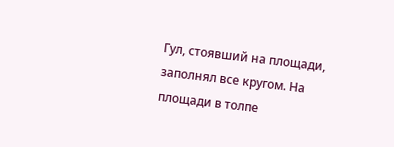Гул, стоявший на площади, заполнял все кругом. На площади в толпе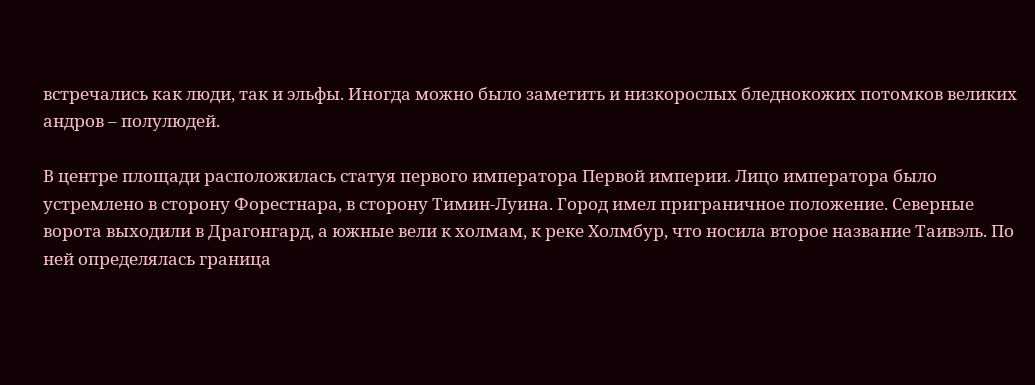встречались как люди, так и эльфы. Иногда можно было заметить и низкорослых бледнокожих потомков великих андров – полулюдей.

В центре площади расположилась статуя первого императора Первой империи. Лицо императора было устремлено в сторону Форестнара, в сторону Тимин-Луина. Город имел приграничное положение. Северные ворота выходили в Драгонгард, а южные вели к холмам, к реке Холмбур, что носила второе название Таивэль. По ней определялась граница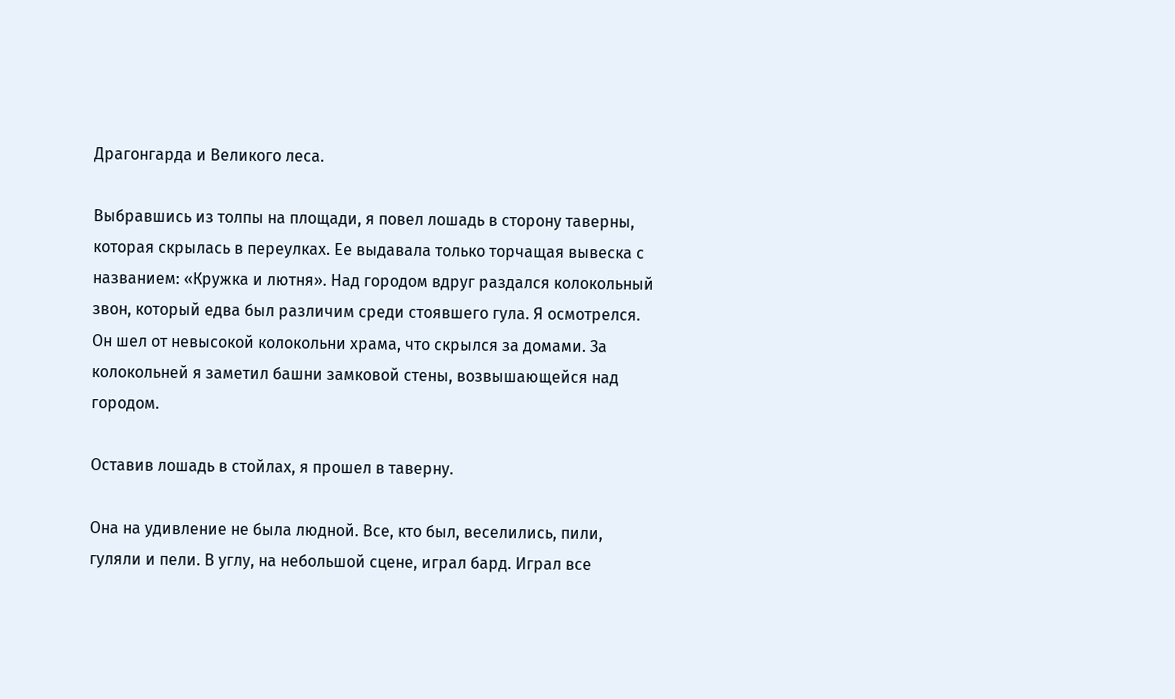Драгонгарда и Великого леса.

Выбравшись из толпы на площади, я повел лошадь в сторону таверны, которая скрылась в переулках. Ее выдавала только торчащая вывеска с названием: «Кружка и лютня». Над городом вдруг раздался колокольный звон, который едва был различим среди стоявшего гула. Я осмотрелся. Он шел от невысокой колокольни храма, что скрылся за домами. За колокольней я заметил башни замковой стены, возвышающейся над городом.

Оставив лошадь в стойлах, я прошел в таверну.

Она на удивление не была людной. Все, кто был, веселились, пили, гуляли и пели. В углу, на небольшой сцене, играл бард. Играл все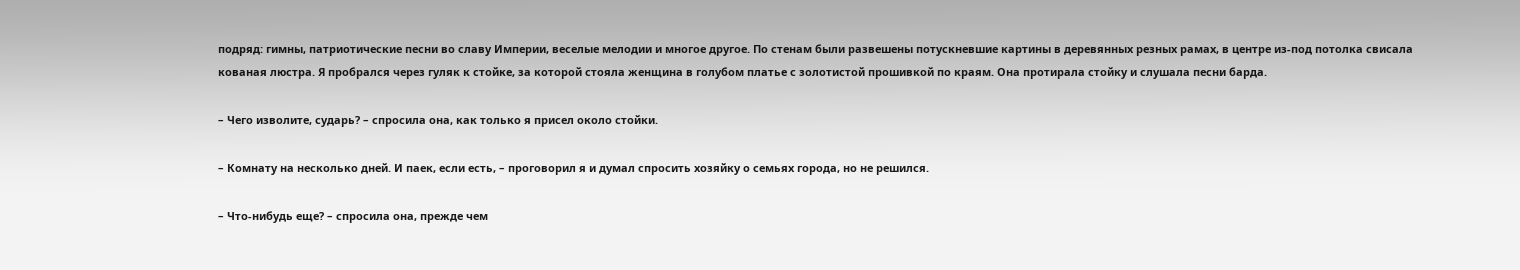подряд: гимны, патриотические песни во славу Империи, веселые мелодии и многое другое. По стенам были развешены потускневшие картины в деревянных резных рамах, в центре из-под потолка свисала кованая люстра. Я пробрался через гуляк к стойке, за которой стояла женщина в голубом платье с золотистой прошивкой по краям. Она протирала стойку и слушала песни барда.

– Чего изволите, сударь? – спросила она, как только я присел около стойки.

– Комнату на несколько дней. И паек, если есть, – проговорил я и думал спросить хозяйку о семьях города, но не решился.

– Что-нибудь еще? – спросила она, прежде чем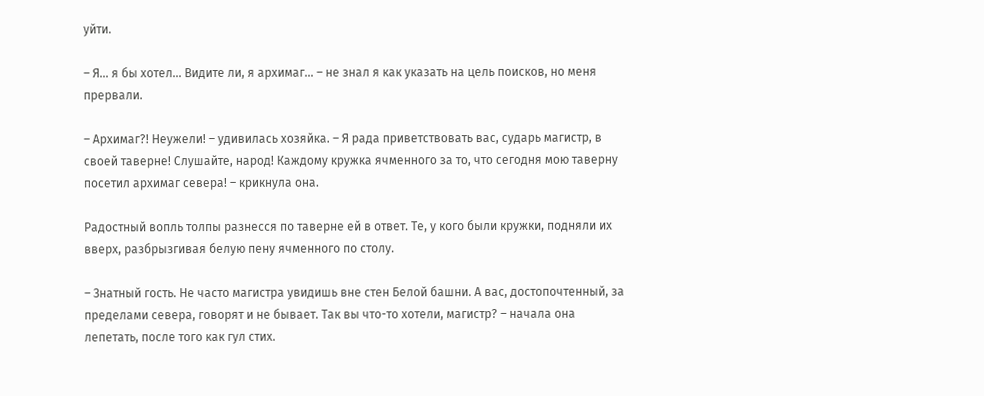уйти.

– Я… я бы хотел… Видите ли, я архимаг… – не знал я как указать на цель поисков, но меня прервали.

– Архимаг?! Неужели! – удивилась хозяйка. – Я рада приветствовать вас, сударь магистр, в своей таверне! Слушайте, народ! Каждому кружка ячменного за то, что сегодня мою таверну посетил архимаг севера! – крикнула она.

Радостный вопль толпы разнесся по таверне ей в ответ. Те, у кого были кружки, подняли их вверх, разбрызгивая белую пену ячменного по столу.

– Знатный гость. Не часто магистра увидишь вне стен Белой башни. А вас, достопочтенный, за пределами севера, говорят и не бывает. Так вы что-то хотели, магистр? – начала она лепетать, после того как гул стих.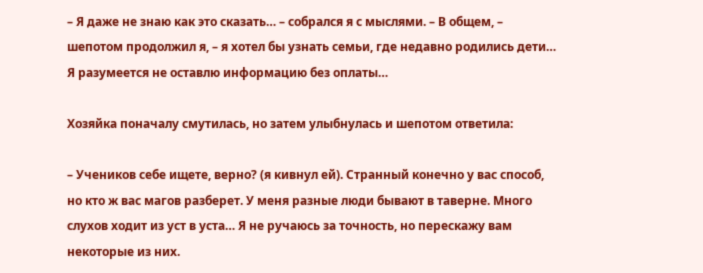– Я даже не знаю как это сказать… – собрался я с мыслями. – В общем, – шепотом продолжил я, – я хотел бы узнать семьи, где недавно родились дети… Я разумеется не оставлю информацию без оплаты…

Хозяйка поначалу смутилась, но затем улыбнулась и шепотом ответила:

– Учеников себе ищете, верно? (я кивнул ей). Странный конечно у вас способ, но кто ж вас магов разберет. У меня разные люди бывают в таверне. Много слухов ходит из уст в уста… Я не ручаюсь за точность, но перескажу вам некоторые из них.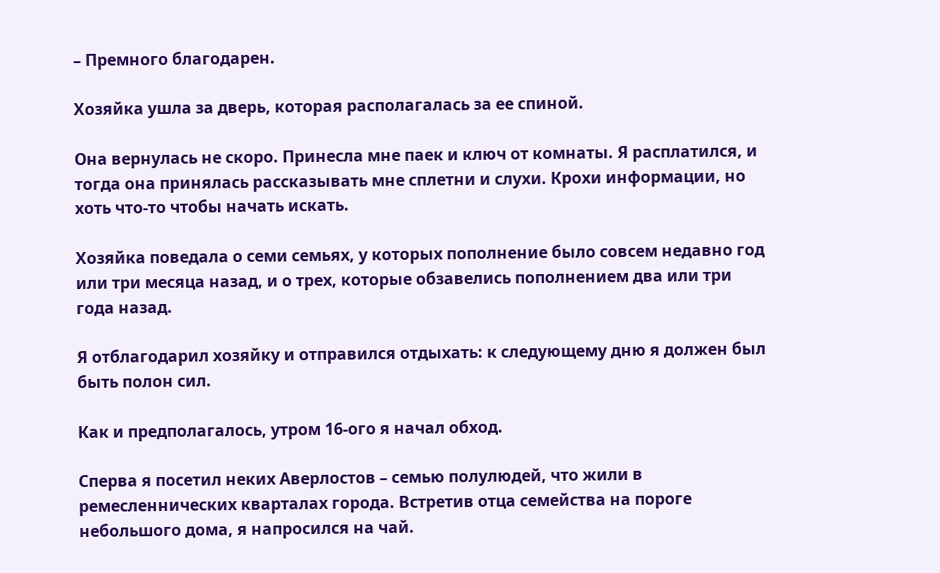– Премного благодарен.

Хозяйка ушла за дверь, которая располагалась за ее спиной.

Она вернулась не скоро. Принесла мне паек и ключ от комнаты. Я расплатился, и тогда она принялась рассказывать мне сплетни и слухи. Крохи информации, но хоть что-то чтобы начать искать.

Хозяйка поведала о семи семьях, у которых пополнение было совсем недавно год или три месяца назад, и о трех, которые обзавелись пополнением два или три года назад.

Я отблагодарил хозяйку и отправился отдыхать: к следующему дню я должен был быть полон сил.

Как и предполагалось, утром 16-ого я начал обход.

Сперва я посетил неких Аверлостов – семью полулюдей, что жили в ремесленнических кварталах города. Встретив отца семейства на пороге небольшого дома, я напросился на чай.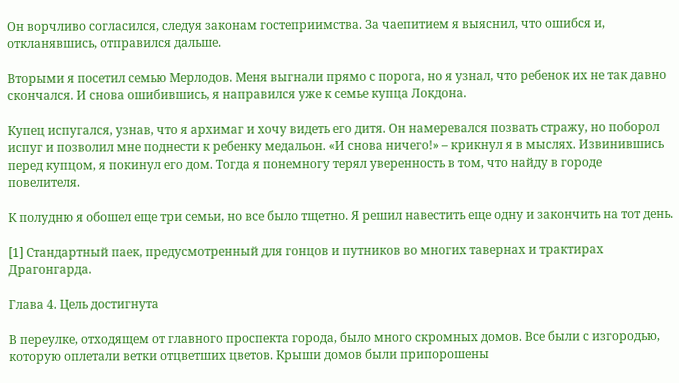Он ворчливо согласился, следуя законам гостеприимства. За чаепитием я выяснил, что ошибся и, откланявшись, отправился дальше.

Вторыми я посетил семью Мерлодов. Меня выгнали прямо с порога, но я узнал, что ребенок их не так давно скончался. И снова ошибившись, я направился уже к семье купца Локдона.

Купец испугался, узнав, что я архимаг и хочу видеть его дитя. Он намеревался позвать стражу, но поборол испуг и позволил мне поднести к ребенку медальон. «И снова ничего!» – крикнул я в мыслях. Извинившись перед купцом, я покинул его дом. Тогда я понемногу терял уверенность в том, что найду в городе повелителя.

К полудню я обошел еще три семьи, но все было тщетно. Я решил навестить еще одну и закончить на тот день.

[1] Стандартный паек, предусмотренный для гонцов и путников во многих тавернах и трактирах Драгонгарда.

Глава 4. Цель достигнута

В переулке, отходящем от главного проспекта города, было много скромных домов. Все были с изгородью, которую оплетали ветки отцветших цветов. Крыши домов были припорошены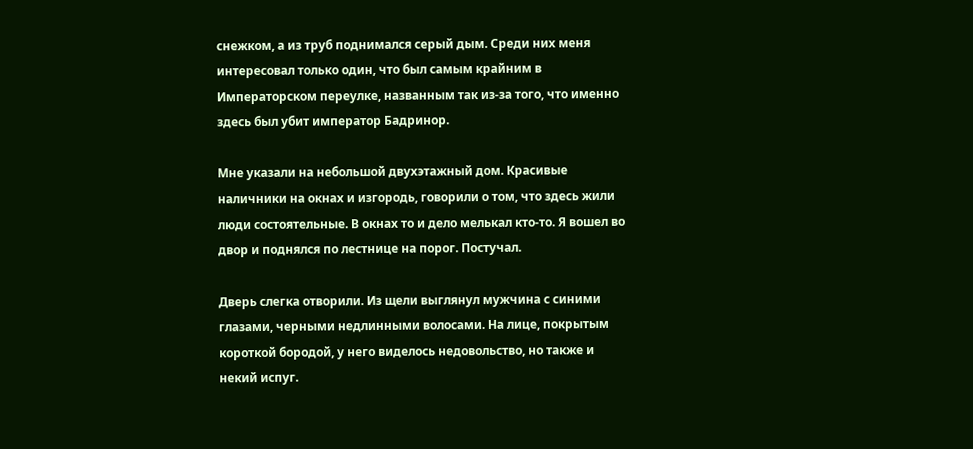снежком, а из труб поднимался серый дым. Среди них меня интересовал только один, что был самым крайним в Императорском переулке, названным так из-за того, что именно здесь был убит император Бадринор.

Мне указали на небольшой двухэтажный дом. Красивые наличники на окнах и изгородь, говорили о том, что здесь жили люди состоятельные. В окнах то и дело мелькал кто-то. Я вошел во двор и поднялся по лестнице на порог. Постучал.

Дверь слегка отворили. Из щели выглянул мужчина с синими глазами, черными недлинными волосами. На лице, покрытым короткой бородой, у него виделось недовольство, но также и некий испуг.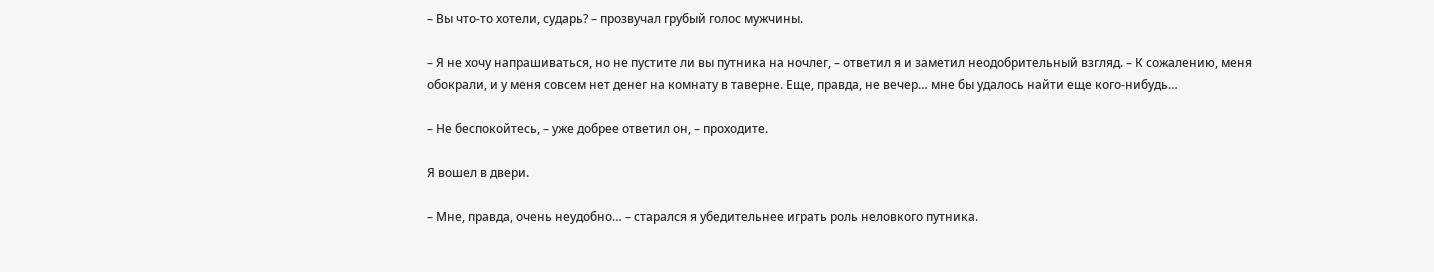– Вы что-то хотели, сударь? – прозвучал грубый голос мужчины.

– Я не хочу напрашиваться, но не пустите ли вы путника на ночлег, – ответил я и заметил неодобрительный взгляд. – К сожалению, меня обокрали, и у меня совсем нет денег на комнату в таверне. Еще, правда, не вечер… мне бы удалось найти еще кого-нибудь…

– Не беспокойтесь, – уже добрее ответил он, – проходите.

Я вошел в двери.

– Мне, правда, очень неудобно… – старался я убедительнее играть роль неловкого путника.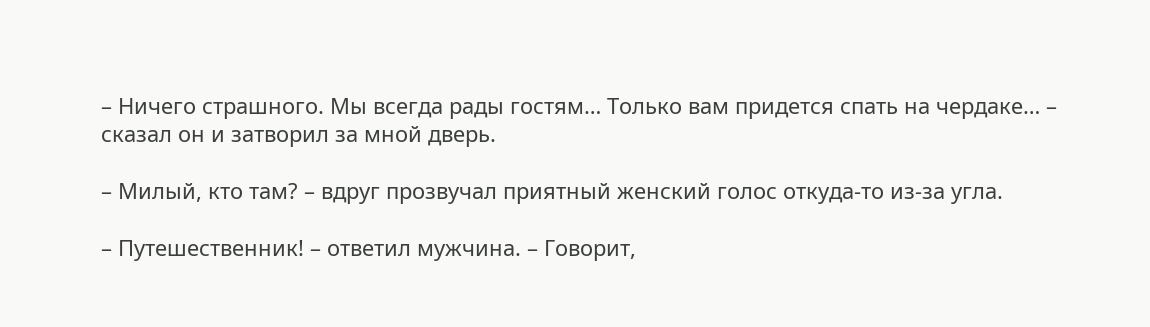– Ничего страшного. Мы всегда рады гостям… Только вам придется спать на чердаке… – сказал он и затворил за мной дверь.

– Милый, кто там? – вдруг прозвучал приятный женский голос откуда-то из-за угла.

– Путешественник! – ответил мужчина. – Говорит,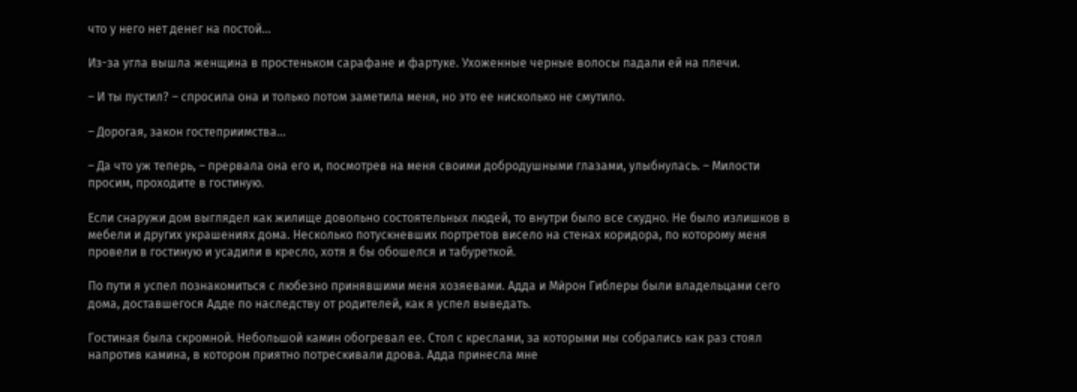что у него нет денег на постой…

Из-за угла вышла женщина в простеньком сарафане и фартуке. Ухоженные черные волосы падали ей на плечи.

– И ты пустил? – спросила она и только потом заметила меня, но это ее нисколько не смутило.

– Дорогая, закон гостеприимства…

– Да что уж теперь, – прервала она его и, посмотрев на меня своими добродушными глазами, улыбнулась. – Милости просим, проходите в гостиную.

Если снаружи дом выглядел как жилище довольно состоятельных людей, то внутри было все скудно. Не было излишков в мебели и других украшениях дома. Несколько потускневших портретов висело на стенах коридора, по которому меня провели в гостиную и усадили в кресло, хотя я бы обошелся и табуреткой.

По пути я успел познакомиться с любезно принявшими меня хозяевами. Адда и Мѝрон Гиблеры были владельцами сего дома, доставшегося Адде по наследству от родителей, как я успел выведать.

Гостиная была скромной. Небольшой камин обогревал ее. Стол с креслами, за которыми мы собрались как раз стоял напротив камина, в котором приятно потрескивали дрова. Адда принесла мне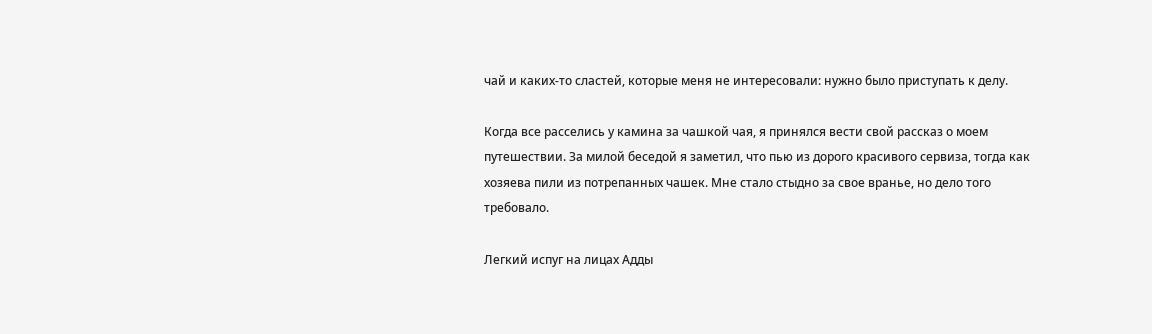чай и каких-то сластей, которые меня не интересовали: нужно было приступать к делу.

Когда все расселись у камина за чашкой чая, я принялся вести свой рассказ о моем путешествии. За милой беседой я заметил, что пью из дорого красивого сервиза, тогда как хозяева пили из потрепанных чашек. Мне стало стыдно за свое вранье, но дело того требовало.

Легкий испуг на лицах Адды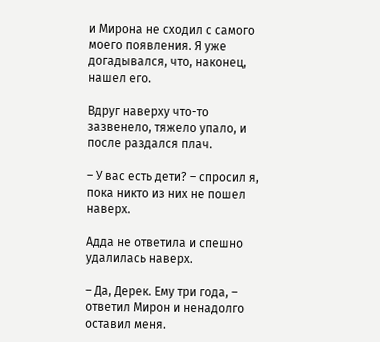и Мирона не сходил с самого моего появления. Я уже догадывался, что, наконец, нашел его.

Вдруг наверху что-то зазвенело, тяжело упало, и после раздался плач.

– У вас есть дети? – спросил я, пока никто из них не пошел наверх.

Адда не ответила и спешно удалилась наверх.

– Да, Дерек. Ему три года, – ответил Мирон и ненадолго оставил меня.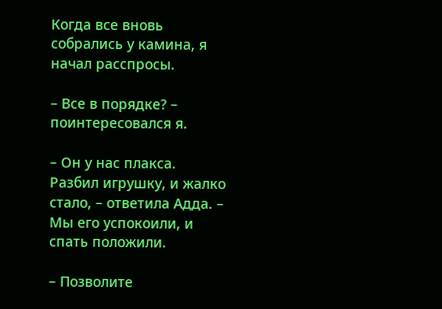Когда все вновь собрались у камина, я начал расспросы.

– Все в порядке? – поинтересовался я.

– Он у нас плакса. Разбил игрушку, и жалко стало, – ответила Адда. – Мы его успокоили, и спать положили.

– Позволите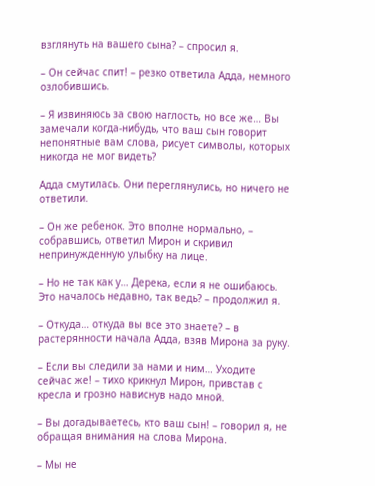взглянуть на вашего сына? – спросил я.

– Он сейчас спит! – резко ответила Адда, немного озлобившись.

– Я извиняюсь за свою наглость, но все же… Вы замечали когда-нибудь, что ваш сын говорит непонятные вам слова, рисует символы, которых никогда не мог видеть?

Адда смутилась. Они переглянулись, но ничего не ответили.

– Он же ребенок. Это вполне нормально, – собравшись, ответил Мирон и скривил непринужденную улыбку на лице.

– Но не так как у… Дерека, если я не ошибаюсь. Это началось недавно, так ведь? – продолжил я.

– Откуда… откуда вы все это знаете? – в растерянности начала Адда, взяв Мирона за руку.

– Если вы следили за нами и ним… Уходите сейчас же! – тихо крикнул Мирон, привстав с кресла и грозно нависнув надо мной.

– Вы догадываетесь, кто ваш сын! – говорил я, не обращая внимания на слова Мирона.

– Мы не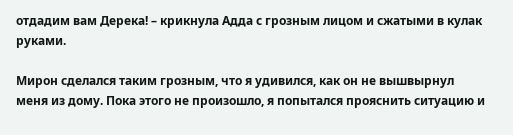отдадим вам Дерека! – крикнула Адда с грозным лицом и сжатыми в кулак руками.

Мирон сделался таким грозным, что я удивился, как он не вышвырнул меня из дому. Пока этого не произошло, я попытался прояснить ситуацию и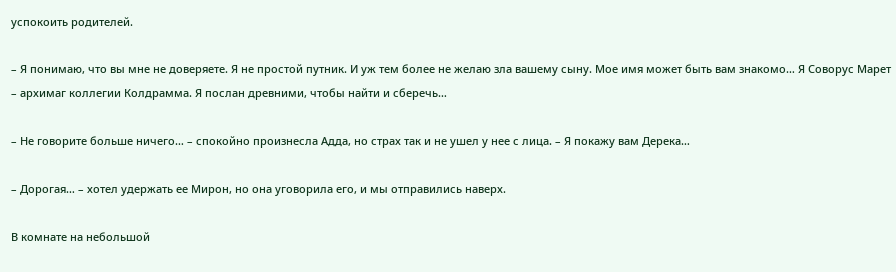успокоить родителей.

– Я понимаю, что вы мне не доверяете. Я не простой путник. И уж тем более не желаю зла вашему сыну. Мое имя может быть вам знакомо… Я Соворус Марет – архимаг коллегии Колдрамма. Я послан древними, чтобы найти и сберечь…

– Не говорите больше ничего… – спокойно произнесла Адда, но страх так и не ушел у нее с лица. – Я покажу вам Дерека…

– Дорогая… – хотел удержать ее Мирон, но она уговорила его, и мы отправились наверх.

В комнате на небольшой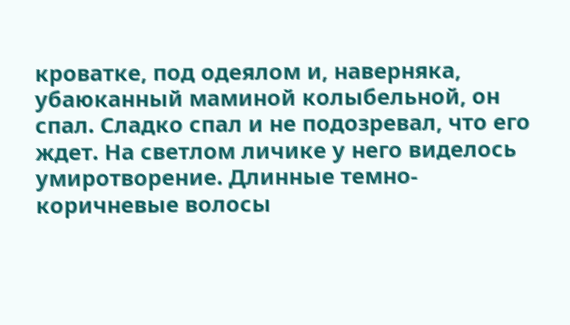кроватке, под одеялом и, наверняка, убаюканный маминой колыбельной, он спал. Сладко спал и не подозревал, что его ждет. На светлом личике у него виделось умиротворение. Длинные темно-коричневые волосы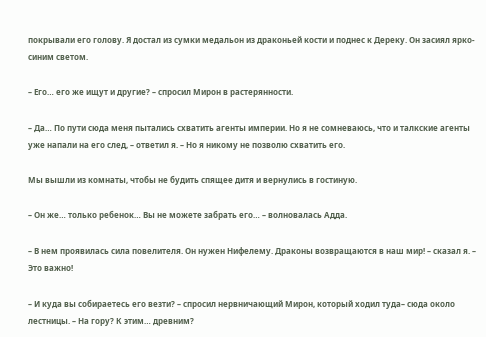покрывали его голову. Я достал из сумки медальон из драконьей кости и поднес к Дереку. Он засиял ярко-синим светом.

– Его… его же ищут и другие? – спросил Мирон в растерянности.

– Да… По пути сюда меня пытались схватить агенты империи. Но я не сомневаюсь, что и талкские агенты уже напали на его след, – ответил я. – Но я никому не позволю схватить его.

Мы вышли из комнаты, чтобы не будить спящее дитя и вернулись в гостиную.

– Он же… только ребенок… Вы не можете забрать его… – волновалась Адда.

– В нем проявилась сила повелителя. Он нужен Нифелему. Драконы возвращаются в наш мир! – сказал я. – Это важно!

– И куда вы собираетесь его везти? – спросил нервничающий Мирон, который ходил туда– сюда около лестницы. – На гору? К этим… древним?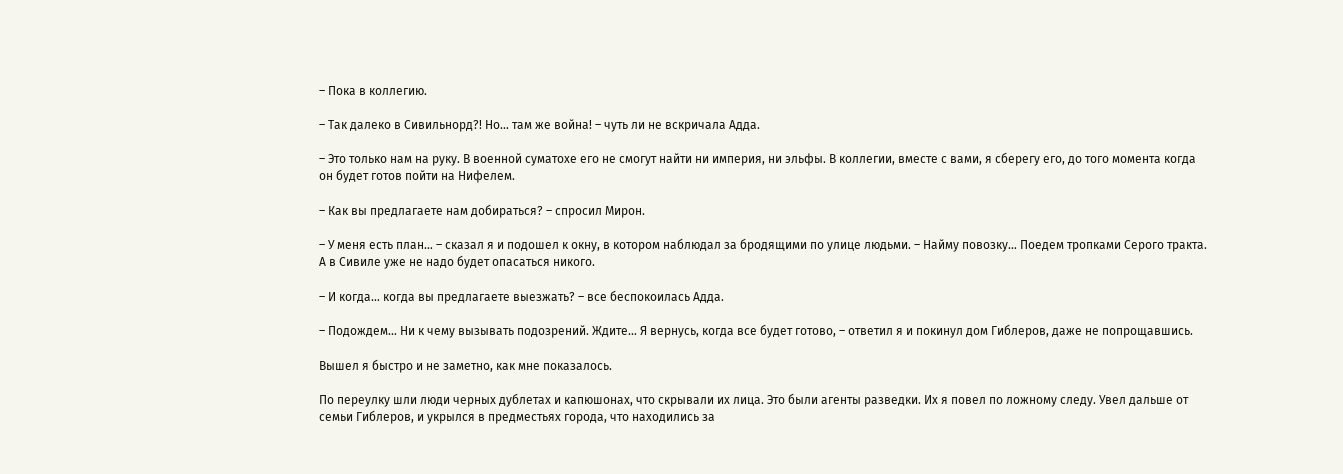– Пока в коллегию.

– Так далеко в Сивильнорд?! Но… там же война! – чуть ли не вскричала Адда.

– Это только нам на руку. В военной суматохе его не смогут найти ни империя, ни эльфы. В коллегии, вместе с вами, я сберегу его, до того момента когда он будет готов пойти на Нифелем.

– Как вы предлагаете нам добираться? – спросил Мирон.

– У меня есть план… – сказал я и подошел к окну, в котором наблюдал за бродящими по улице людьми. – Найму повозку… Поедем тропками Серого тракта. А в Сивиле уже не надо будет опасаться никого.

– И когда… когда вы предлагаете выезжать? – все беспокоилась Адда.

– Подождем… Ни к чему вызывать подозрений. Ждите… Я вернусь, когда все будет готово, – ответил я и покинул дом Гиблеров, даже не попрощавшись.

Вышел я быстро и не заметно, как мне показалось.

По переулку шли люди черных дублетах и капюшонах, что скрывали их лица. Это были агенты разведки. Их я повел по ложному следу. Увел дальше от семьи Гиблеров, и укрылся в предместьях города, что находились за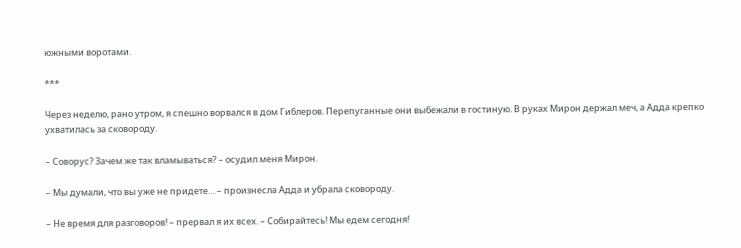южными воротами.

***

Через неделю, рано утром, я спешно ворвался в дом Гиблеров. Перепуганные они выбежали в гостиную. В руках Мирон держал меч, а Адда крепко ухватилась за сковороду.

– Соворус? Зачем же так вламываться? – осудил меня Мирон.

– Мы думали, что вы уже не придете… – произнесла Адда и убрала сковороду.

– Не время для разговоров! – прервал я их всех. – Собирайтесь! Мы едем сегодня!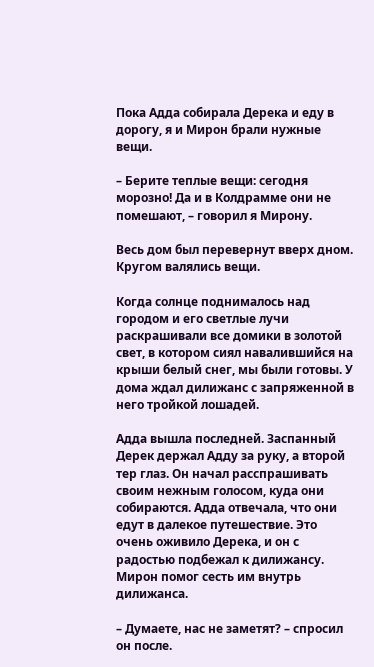Пока Адда собирала Дерека и еду в дорогу, я и Мирон брали нужные вещи.

– Берите теплые вещи: сегодня морозно! Да и в Колдрамме они не помешают, – говорил я Мирону.

Весь дом был перевернут вверх дном. Кругом валялись вещи.

Когда солнце поднималось над городом и его светлые лучи раскрашивали все домики в золотой свет, в котором сиял навалившийся на крыши белый снег, мы были готовы. У дома ждал дилижанс с запряженной в него тройкой лошадей.

Адда вышла последней. Заспанный Дерек держал Адду за руку, а второй тер глаз. Он начал расспрашивать своим нежным голосом, куда они собираются. Адда отвечала, что они едут в далекое путешествие. Это очень оживило Дерека, и он с радостью подбежал к дилижансу. Мирон помог сесть им внутрь дилижанса.

– Думаете, нас не заметят? – спросил он после.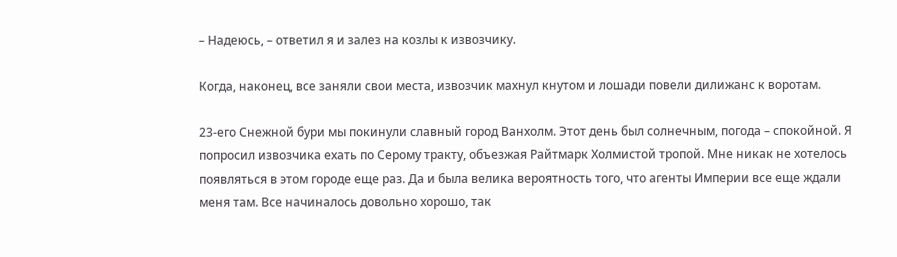– Надеюсь, – ответил я и залез на козлы к извозчику.

Когда, наконец, все заняли свои места, извозчик махнул кнутом и лошади повели дилижанс к воротам.

23-его Снежной бури мы покинули славный город Ванхолм. Этот день был солнечным, погода – спокойной. Я попросил извозчика ехать по Серому тракту, объезжая Райтмарк Холмистой тропой. Мне никак не хотелось появляться в этом городе еще раз. Да и была велика вероятность того, что агенты Империи все еще ждали меня там. Все начиналось довольно хорошо, так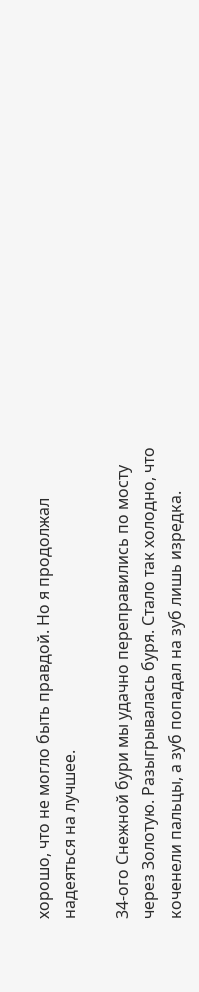хорошо, что не могло быть правдой. Но я продолжал надеяться на лучшее.

34-ого Снежной бури мы удачно переправились по мосту через Золотую. Разыгрывалась буря. Стало так холодно, что коченели пальцы, а зуб попадал на зуб лишь изредка.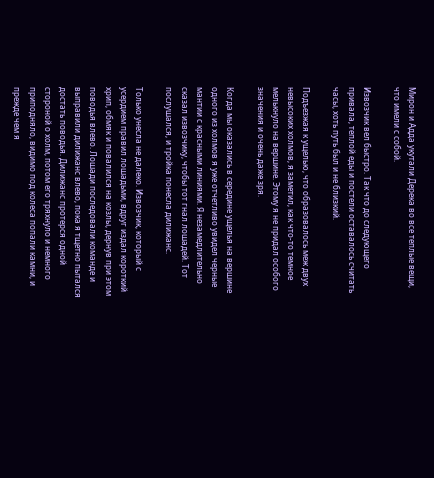Мирон и Адда укутали Дерека во все теплые вещи, что имели с собой.

Извозчик вел быстро. Так что до следующего привала, теплой еды и постели оставалось считать часы, хоть путь был и не близкий.

Подъезжая к ущелью, что образовалось меж двух невысоких холмов, я заметил, как что-то темное мелькнуло на вершине. Этому я не придал особого значения и очень даже зря.

Когда мы оказались в середине ущелья на вершине одного из холмов я уже отчетливо увидел черные мантии с красными линиями. Я незамедлительно сказал извозчику, чтобы тот гнал лошадей. Тот послушался, и тройка понесла дилижанс.

Только унесла не далеко. Извозчик, который с усердием правил лошадьми, вдруг издал короткий хрип, обмяк и повалился на козлы, дернув при этом поводья влево. Лошади последовали команде и выправили дилижанс влево, пока я тщетно пытался достать поводья. Дилижанс протерся одной стороной о холм, потом его тряхнуло и немного приподняло, видимо под колеса попали камни, и прежде чем я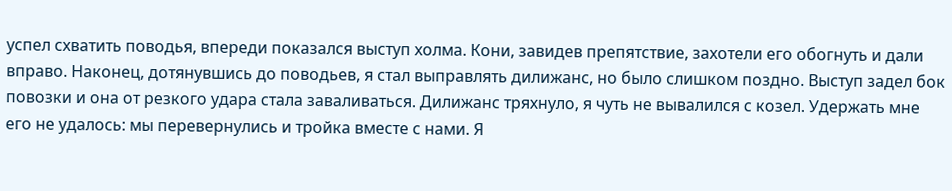успел схватить поводья, впереди показался выступ холма. Кони, завидев препятствие, захотели его обогнуть и дали вправо. Наконец, дотянувшись до поводьев, я стал выправлять дилижанс, но было слишком поздно. Выступ задел бок повозки и она от резкого удара стала заваливаться. Дилижанс тряхнуло, я чуть не вывалился с козел. Удержать мне его не удалось: мы перевернулись и тройка вместе с нами. Я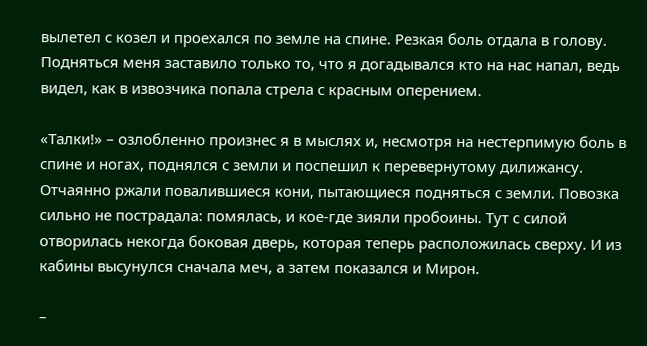вылетел с козел и проехался по земле на спине. Резкая боль отдала в голову. Подняться меня заставило только то, что я догадывался кто на нас напал, ведь видел, как в извозчика попала стрела с красным оперением.

«Талки!» – озлобленно произнес я в мыслях и, несмотря на нестерпимую боль в спине и ногах, поднялся с земли и поспешил к перевернутому дилижансу. Отчаянно ржали повалившиеся кони, пытающиеся подняться с земли. Повозка сильно не пострадала: помялась, и кое-где зияли пробоины. Тут с силой отворилась некогда боковая дверь, которая теперь расположилась сверху. И из кабины высунулся сначала меч, а затем показался и Мирон.

–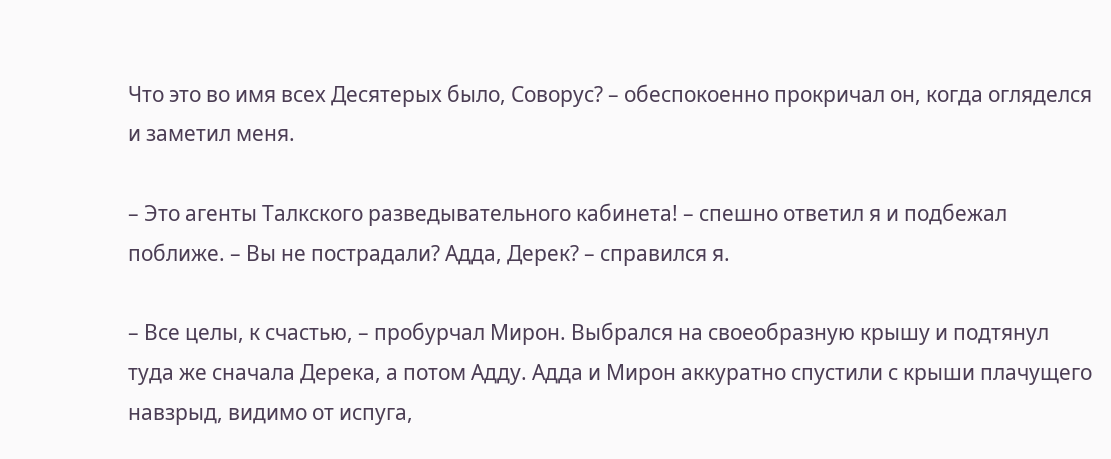Что это во имя всех Десятерых было, Соворус? – обеспокоенно прокричал он, когда огляделся и заметил меня.

– Это агенты Талкского разведывательного кабинета! – спешно ответил я и подбежал поближе. – Вы не пострадали? Адда, Дерек? – справился я.

– Все целы, к счастью, – пробурчал Мирон. Выбрался на своеобразную крышу и подтянул туда же сначала Дерека, а потом Адду. Адда и Мирон аккуратно спустили с крыши плачущего навзрыд, видимо от испуга,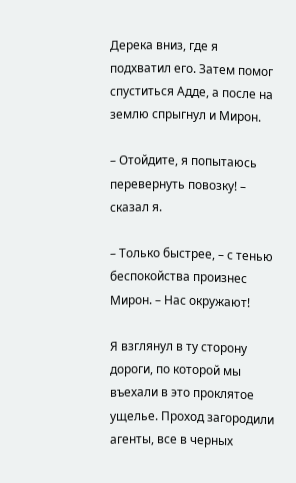Дерека вниз, где я подхватил его. Затем помог спуститься Адде, а после на землю спрыгнул и Мирон.

– Отойдите, я попытаюсь перевернуть повозку! – сказал я.

– Только быстрее, – с тенью беспокойства произнес Мирон. – Нас окружают!

Я взглянул в ту сторону дороги, по которой мы въехали в это проклятое ущелье. Проход загородили агенты, все в черных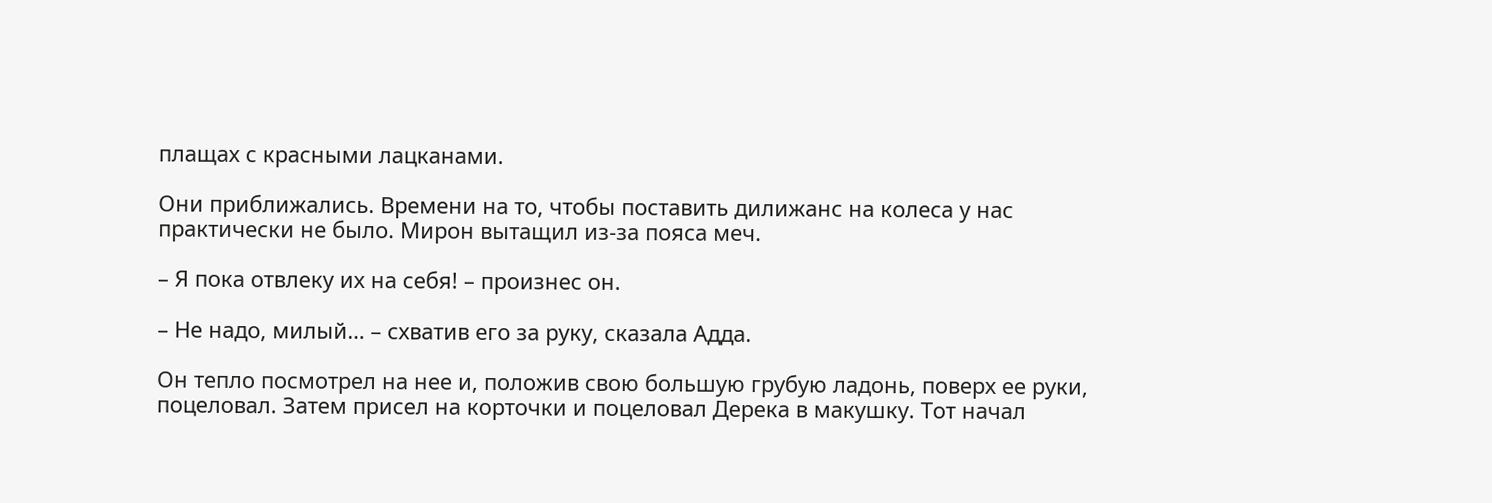плащах с красными лацканами.

Они приближались. Времени на то, чтобы поставить дилижанс на колеса у нас практически не было. Мирон вытащил из-за пояса меч.

– Я пока отвлеку их на себя! – произнес он.

– Не надо, милый… – схватив его за руку, сказала Адда.

Он тепло посмотрел на нее и, положив свою большую грубую ладонь, поверх ее руки, поцеловал. Затем присел на корточки и поцеловал Дерека в макушку. Тот начал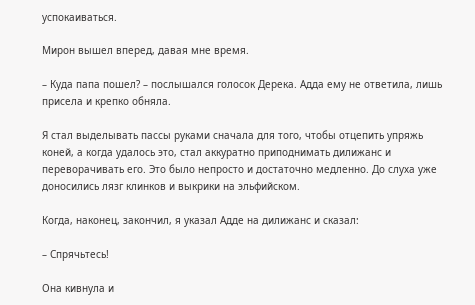успокаиваться.

Мирон вышел вперед, давая мне время.

– Куда папа пошел? – послышался голосок Дерека. Адда ему не ответила, лишь присела и крепко обняла.

Я стал выделывать пассы руками сначала для того, чтобы отцепить упряжь коней, а когда удалось это, стал аккуратно приподнимать дилижанс и переворачивать его. Это было непросто и достаточно медленно. До слуха уже доносились лязг клинков и выкрики на эльфийском.

Когда, наконец, закончил, я указал Адде на дилижанс и сказал:

– Спрячьтесь!

Она кивнула и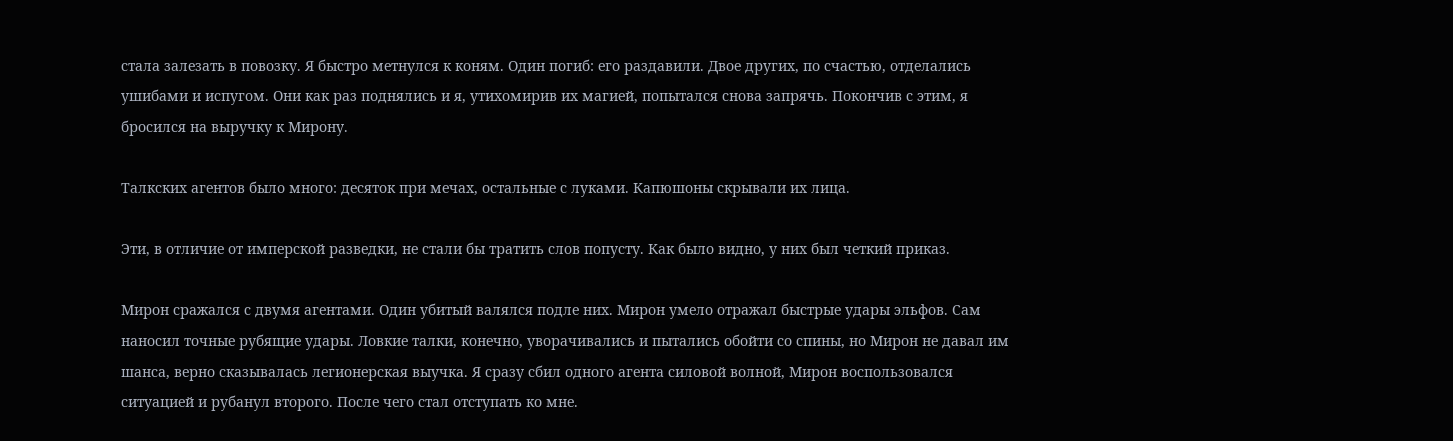стала залезать в повозку. Я быстро метнулся к коням. Один погиб: его раздавили. Двое других, по счастью, отделались ушибами и испугом. Они как раз поднялись и я, утихомирив их магией, попытался снова запрячь. Покончив с этим, я бросился на выручку к Мирону.

Талкских агентов было много: десяток при мечах, остальные с луками. Капюшоны скрывали их лица.

Эти, в отличие от имперской разведки, не стали бы тратить слов попусту. Как было видно, у них был четкий приказ.

Мирон сражался с двумя агентами. Один убитый валялся подле них. Мирон умело отражал быстрые удары эльфов. Сам наносил точные рубящие удары. Ловкие талки, конечно, уворачивались и пытались обойти со спины, но Мирон не давал им шанса, верно сказывалась легионерская выучка. Я сразу сбил одного агента силовой волной, Мирон воспользовался ситуацией и рубанул второго. После чего стал отступать ко мне.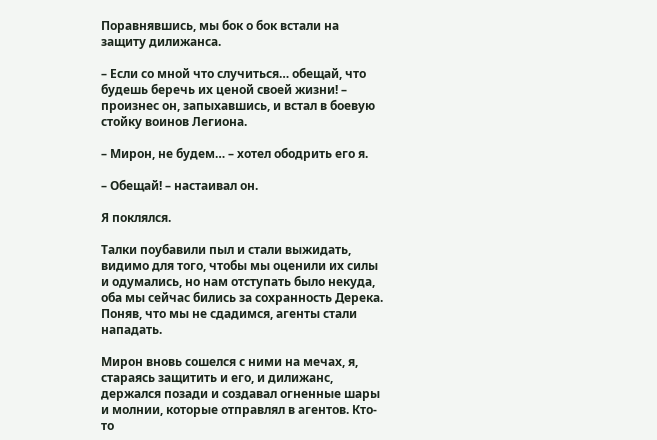Поравнявшись, мы бок о бок встали на защиту дилижанса.

– Если со мной что случиться… обещай, что будешь беречь их ценой своей жизни! – произнес он, запыхавшись, и встал в боевую стойку воинов Легиона.

– Мирон, не будем… – хотел ободрить его я.

– Обещай! – настаивал он.

Я поклялся.

Талки поубавили пыл и стали выжидать, видимо для того, чтобы мы оценили их силы и одумались, но нам отступать было некуда, оба мы сейчас бились за сохранность Дерека. Поняв, что мы не сдадимся, агенты стали нападать.

Мирон вновь сошелся с ними на мечах, я, стараясь защитить и его, и дилижанс, держался позади и создавал огненные шары и молнии, которые отправлял в агентов. Кто-то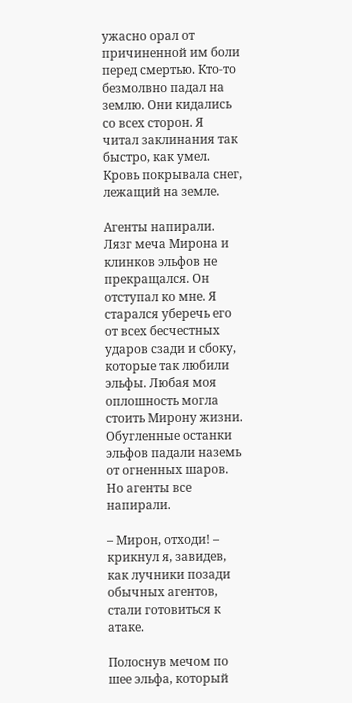ужасно орал от причиненной им боли перед смертью. Кто-то безмолвно падал на землю. Они кидались со всех сторон. Я читал заклинания так быстро, как умел. Кровь покрывала снег, лежащий на земле.

Агенты напирали. Лязг меча Мирона и клинков эльфов не прекращался. Он отступал ко мне. Я старался уберечь его от всех бесчестных ударов сзади и сбоку, которые так любили эльфы. Любая моя оплошность могла стоить Мирону жизни. Обугленные останки эльфов падали наземь от огненных шаров. Но агенты все напирали.

– Мирон, отходи! – крикнул я, завидев, как лучники позади обычных агентов, стали готовиться к атаке.

Полоснув мечом по шее эльфа, который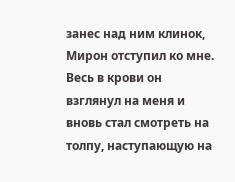занес над ним клинок, Мирон отступил ко мне. Весь в крови он взглянул на меня и вновь стал смотреть на толпу, наступающую на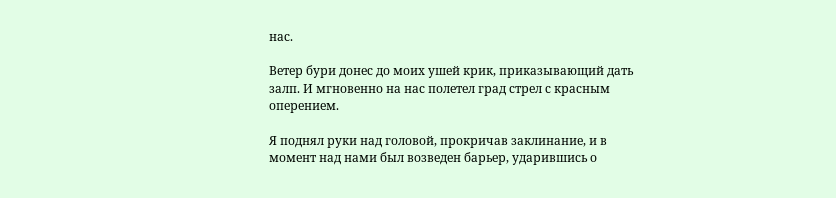нас.

Ветер бури донес до моих ушей крик, приказывающий дать залп. И мгновенно на нас полетел град стрел с красным оперением.

Я поднял руки над головой, прокричав заклинание, и в момент над нами был возведен барьер, ударившись о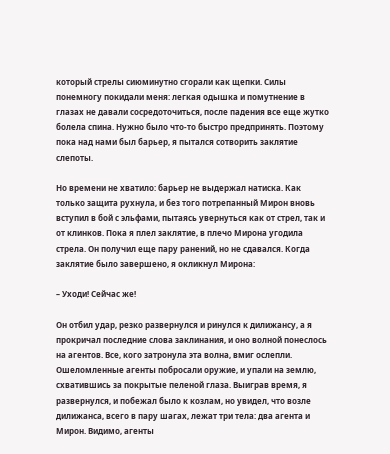который стрелы сиюминутно сгорали как щепки. Силы понемногу покидали меня: легкая одышка и помутнение в глазах не давали сосредоточиться, после падения все еще жутко болела спина. Нужно было что-то быстро предпринять. Поэтому пока над нами был барьер, я пытался сотворить заклятие слепоты.

Но времени не хватило: барьер не выдержал натиска. Как только защита рухнула, и без того потрепанный Мирон вновь вступил в бой с эльфами, пытаясь увернуться как от стрел, так и от клинков. Пока я плел заклятие, в плечо Мирона угодила стрела. Он получил еще пару ранений, но не сдавался. Когда заклятие было завершено, я окликнул Мирона:

– Уходи! Сейчас же!

Он отбил удар, резко развернулся и ринулся к дилижансу, а я прокричал последние слова заклинания, и оно волной понеслось на агентов. Все, кого затронула эта волна, вмиг ослепли. Ошеломленные агенты побросали оружие, и упали на землю, схватившись за покрытые пеленой глаза. Выиграв время, я развернулся, и побежал было к козлам, но увидел, что возле дилижанса, всего в пару шагах, лежат три тела: два агента и Мирон. Видимо, агенты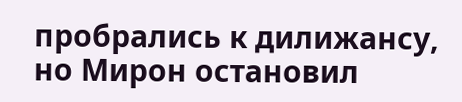пробрались к дилижансу, но Мирон остановил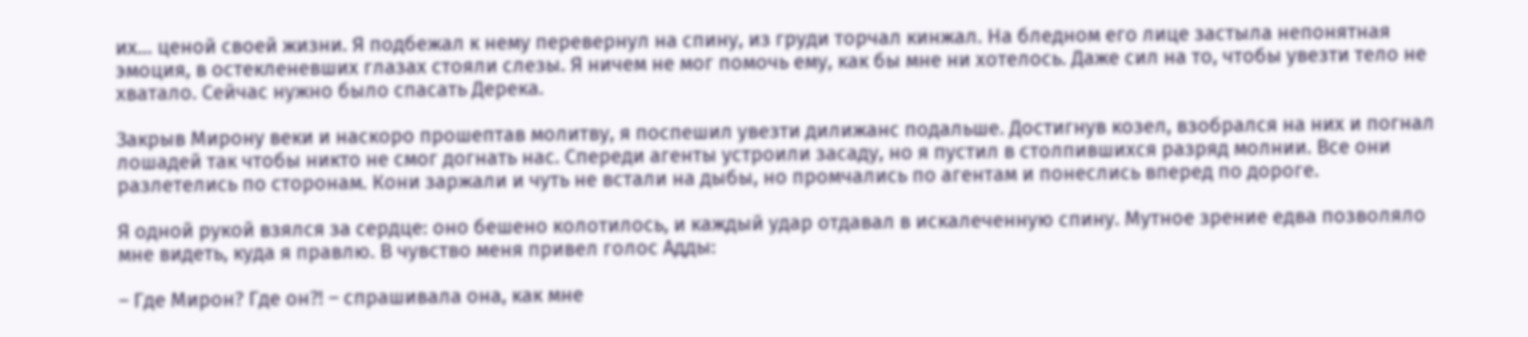их… ценой своей жизни. Я подбежал к нему перевернул на спину, из груди торчал кинжал. На бледном его лице застыла непонятная эмоция, в остекленевших глазах стояли слезы. Я ничем не мог помочь ему, как бы мне ни хотелось. Даже сил на то, чтобы увезти тело не хватало. Сейчас нужно было спасать Дерека.

Закрыв Мирону веки и наскоро прошептав молитву, я поспешил увезти дилижанс подальше. Достигнув козел, взобрался на них и погнал лошадей так чтобы никто не смог догнать нас. Спереди агенты устроили засаду, но я пустил в столпившихся разряд молнии. Все они разлетелись по сторонам. Кони заржали и чуть не встали на дыбы, но промчались по агентам и понеслись вперед по дороге.

Я одной рукой взялся за сердце: оно бешено колотилось, и каждый удар отдавал в искалеченную спину. Мутное зрение едва позволяло мне видеть, куда я правлю. В чувство меня привел голос Адды:

– Где Мирон? Где он?! – спрашивала она, как мне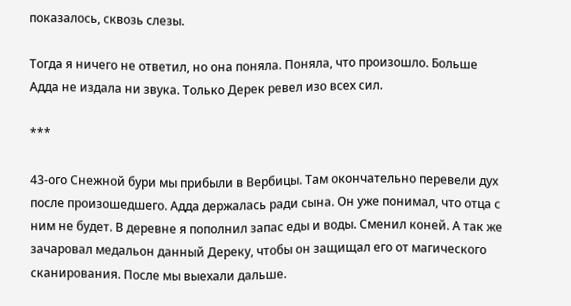показалось, сквозь слезы.

Тогда я ничего не ответил, но она поняла. Поняла, что произошло. Больше Адда не издала ни звука. Только Дерек ревел изо всех сил.

***

43-ого Снежной бури мы прибыли в Вербицы. Там окончательно перевели дух после произошедшего. Адда держалась ради сына. Он уже понимал, что отца с ним не будет. В деревне я пополнил запас еды и воды. Сменил коней. А так же зачаровал медальон данный Дереку, чтобы он защищал его от магического сканирования. После мы выехали дальше.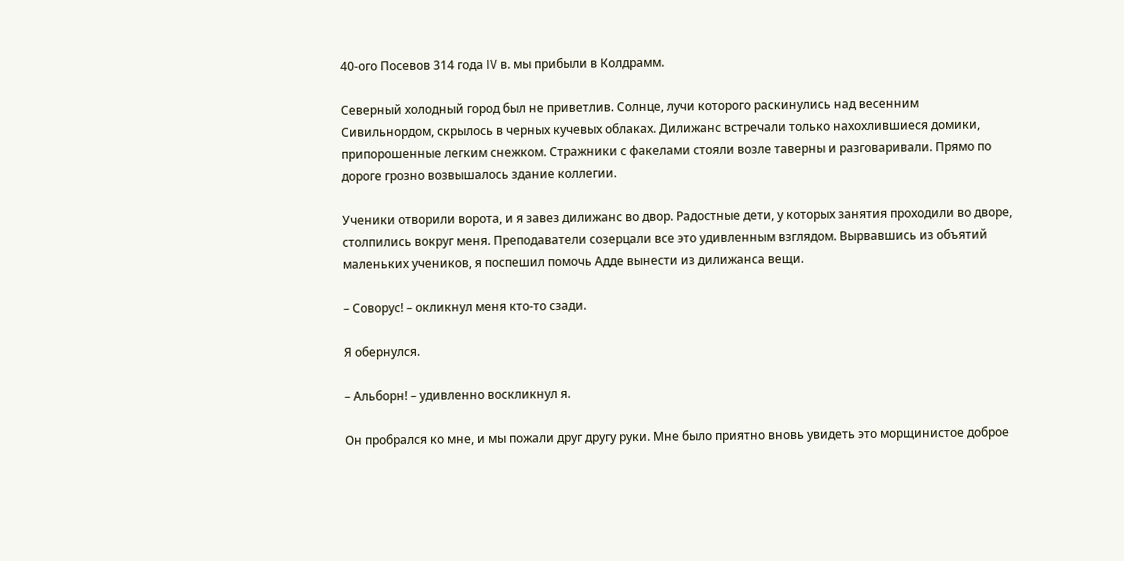40-ого Посевов 314 года IV в. мы прибыли в Колдрамм.

Северный холодный город был не приветлив. Солнце, лучи которого раскинулись над весенним Сивильнордом, скрылось в черных кучевых облаках. Дилижанс встречали только нахохлившиеся домики, припорошенные легким снежком. Стражники с факелами стояли возле таверны и разговаривали. Прямо по дороге грозно возвышалось здание коллегии.

Ученики отворили ворота, и я завез дилижанс во двор. Радостные дети, у которых занятия проходили во дворе, столпились вокруг меня. Преподаватели созерцали все это удивленным взглядом. Вырвавшись из объятий маленьких учеников, я поспешил помочь Адде вынести из дилижанса вещи.

– Соворус! – окликнул меня кто-то сзади.

Я обернулся.

– Альборн! – удивленно воскликнул я.

Он пробрался ко мне, и мы пожали друг другу руки. Мне было приятно вновь увидеть это морщинистое доброе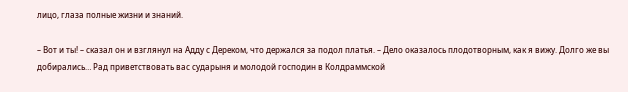лицо, глаза полные жизни и знаний.

– Вот и ты! – сказал он и взглянул на Адду с Дереком, что держался за подол платья. – Дело оказалось плодотворным, как я вижу. Долго же вы добирались… Рад приветствовать вас сударыня и молодой господин в Колдраммской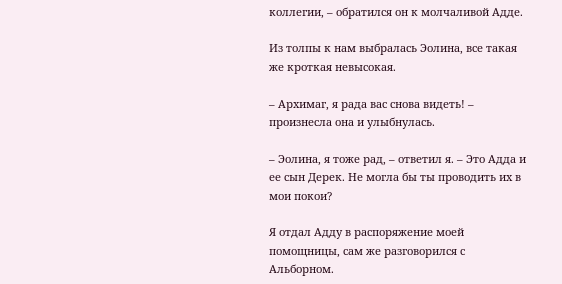коллегии, – обратился он к молчаливой Адде.

Из толпы к нам выбралась Эолина, все такая же кроткая невысокая.

– Архимаг, я рада вас снова видеть! – произнесла она и улыбнулась.

– Эолина, я тоже рад, – ответил я. – Это Адда и ее сын Дерек. Не могла бы ты проводить их в мои покои?

Я отдал Адду в распоряжение моей помощницы, сам же разговорился с Альборном.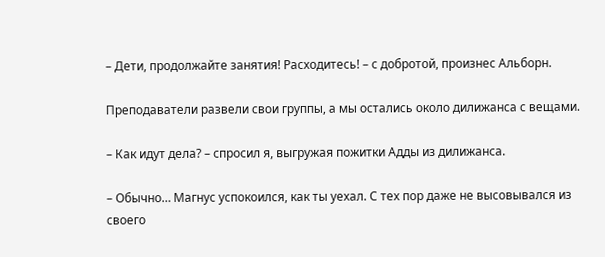– Дети, продолжайте занятия! Расходитесь! – с добротой, произнес Альборн.

Преподаватели развели свои группы, а мы остались около дилижанса с вещами.

– Как идут дела? – спросил я, выгружая пожитки Адды из дилижанса.

– Обычно… Магнус успокоился, как ты уехал. С тех пор даже не высовывался из своего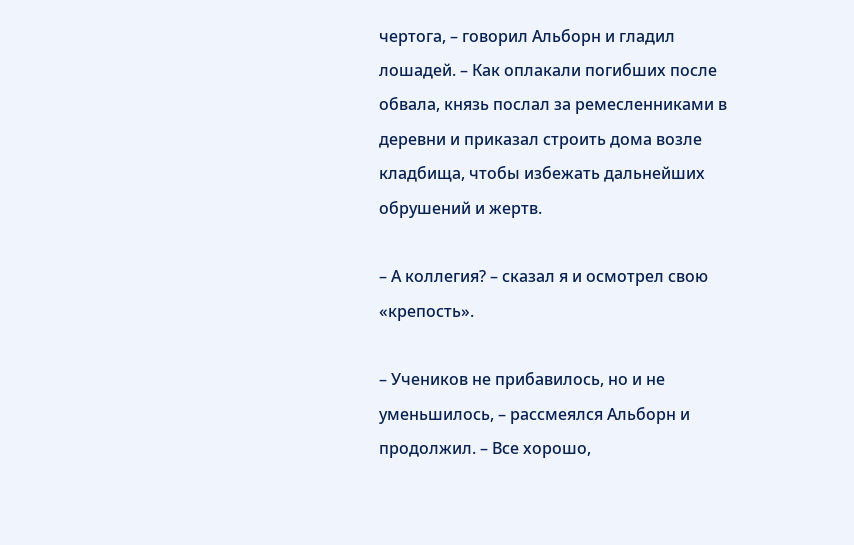чертога, – говорил Альборн и гладил лошадей. – Как оплакали погибших после обвала, князь послал за ремесленниками в деревни и приказал строить дома возле кладбища, чтобы избежать дальнейших обрушений и жертв.

– А коллегия? – сказал я и осмотрел свою «крепость».

– Учеников не прибавилось, но и не уменьшилось, – рассмеялся Альборн и продолжил. – Все хорошо,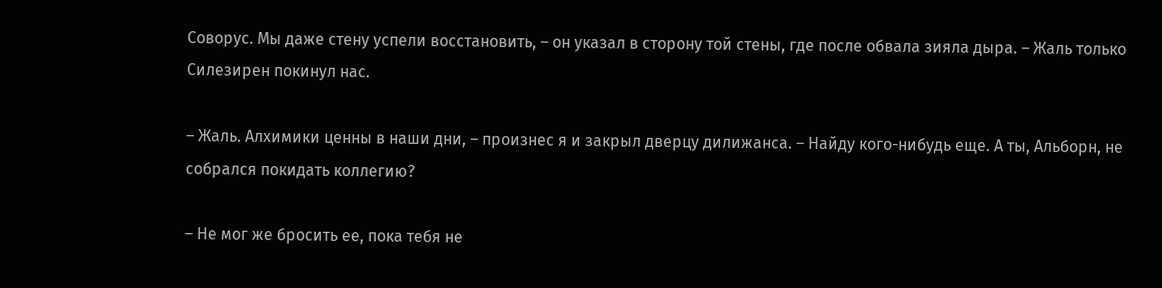Соворус. Мы даже стену успели восстановить, – он указал в сторону той стены, где после обвала зияла дыра. – Жаль только Силезирен покинул нас.

– Жаль. Алхимики ценны в наши дни, – произнес я и закрыл дверцу дилижанса. – Найду кого-нибудь еще. А ты, Альборн, не собрался покидать коллегию?

– Не мог же бросить ее, пока тебя не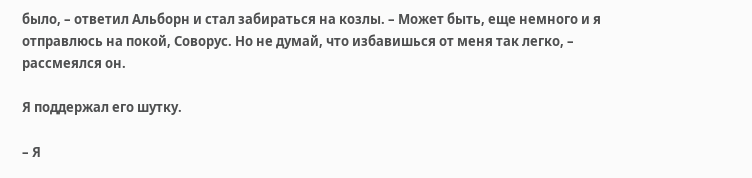было, – ответил Альборн и стал забираться на козлы. – Может быть, еще немного и я отправлюсь на покой, Соворус. Но не думай, что избавишься от меня так легко, – рассмеялся он.

Я поддержал его шутку.

– Я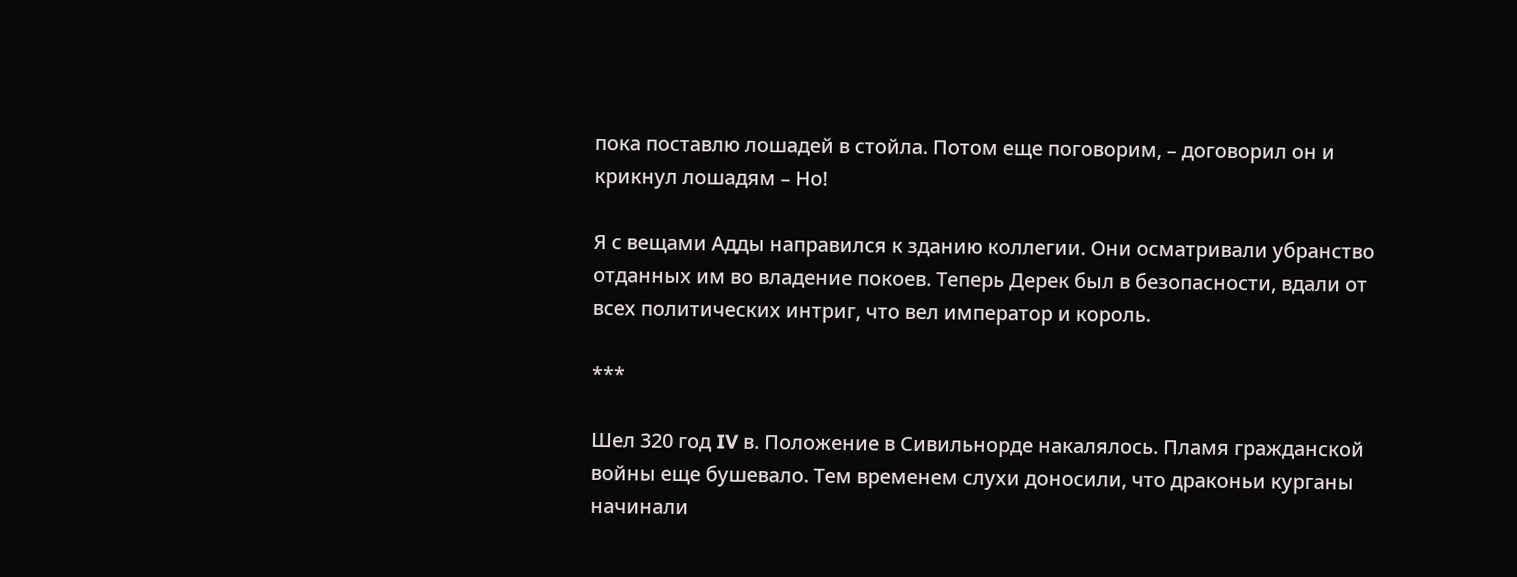пока поставлю лошадей в стойла. Потом еще поговорим, – договорил он и крикнул лошадям – Но!

Я с вещами Адды направился к зданию коллегии. Они осматривали убранство отданных им во владение покоев. Теперь Дерек был в безопасности, вдали от всех политических интриг, что вел император и король.

***

Шел 320 год IV в. Положение в Сивильнорде накалялось. Пламя гражданской войны еще бушевало. Тем временем слухи доносили, что драконьи курганы начинали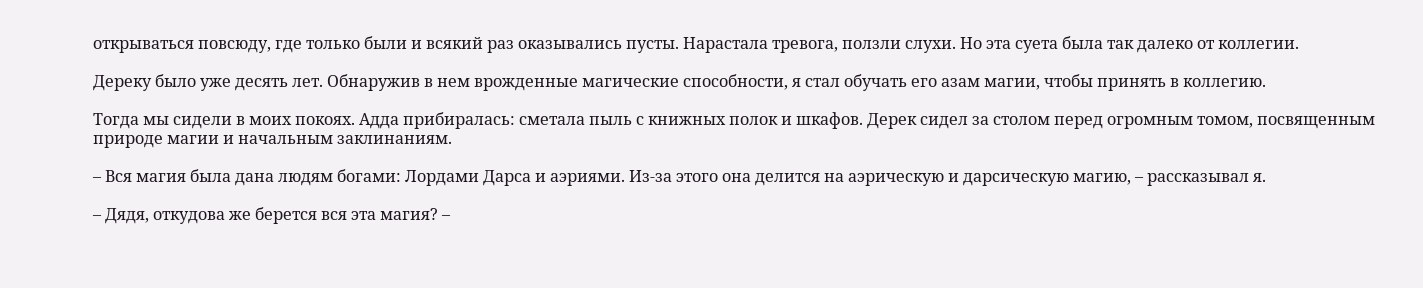открываться повсюду, где только были и всякий раз оказывались пусты. Нарастала тревога, ползли слухи. Но эта суета была так далеко от коллегии.

Дереку было уже десять лет. Обнаружив в нем врожденные магические способности, я стал обучать его азам магии, чтобы принять в коллегию.

Тогда мы сидели в моих покоях. Адда прибиралась: сметала пыль с книжных полок и шкафов. Дерек сидел за столом перед огромным томом, посвященным природе магии и начальным заклинаниям.

– Вся магия была дана людям богами: Лордами Дарса и аэриями. Из-за этого она делится на аэрическую и дарсическую магию, – рассказывал я.

– Дядя, откудова же берется вся эта магия? –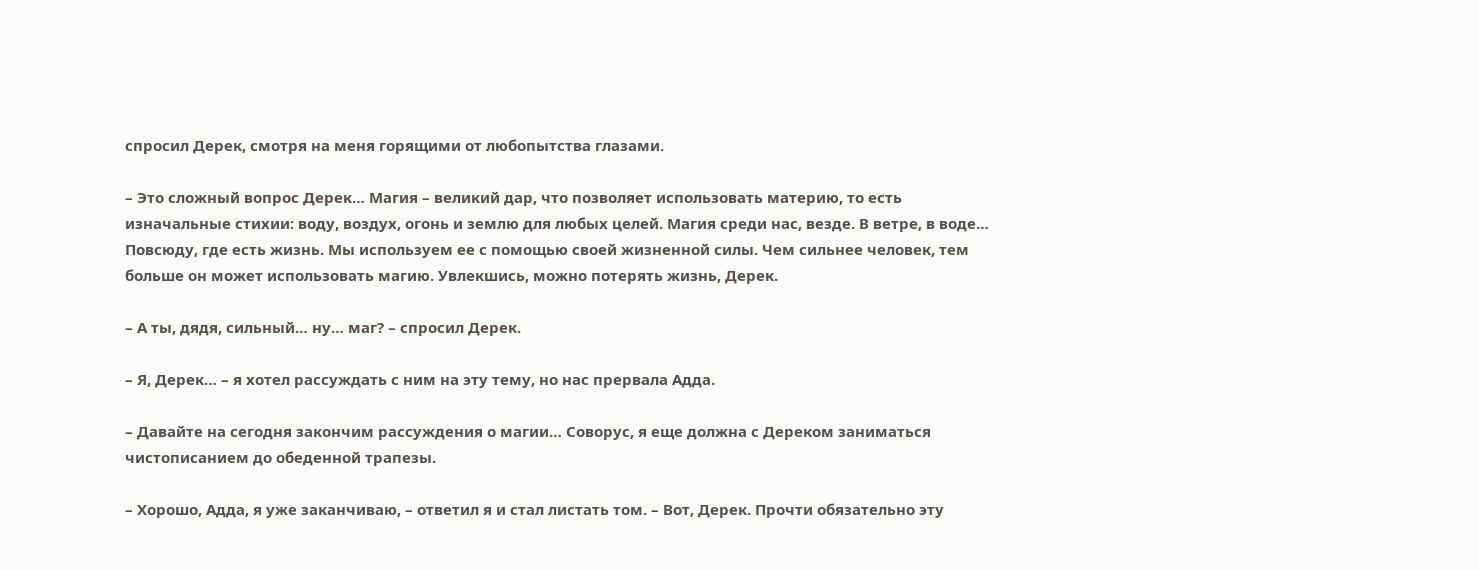спросил Дерек, смотря на меня горящими от любопытства глазами.

– Это сложный вопрос Дерек… Магия – великий дар, что позволяет использовать материю, то есть изначальные стихии: воду, воздух, огонь и землю для любых целей. Магия среди нас, везде. В ветре, в воде… Повсюду, где есть жизнь. Мы используем ее с помощью своей жизненной силы. Чем сильнее человек, тем больше он может использовать магию. Увлекшись, можно потерять жизнь, Дерек.

– А ты, дядя, сильный… ну… маг? – спросил Дерек.

– Я, Дерек… – я хотел рассуждать с ним на эту тему, но нас прервала Адда.

– Давайте на сегодня закончим рассуждения о магии… Соворус, я еще должна с Дереком заниматься чистописанием до обеденной трапезы.

– Хорошо, Адда, я уже заканчиваю, – ответил я и стал листать том. – Вот, Дерек. Прочти обязательно эту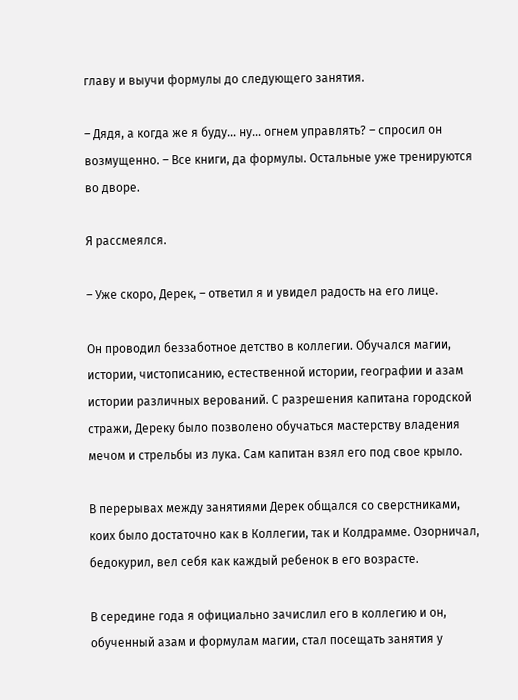главу и выучи формулы до следующего занятия.

– Дядя, а когда же я буду… ну… огнем управлять? – спросил он возмущенно. – Все книги, да формулы. Остальные уже тренируются во дворе.

Я рассмеялся.

– Уже скоро, Дерек, – ответил я и увидел радость на его лице.

Он проводил беззаботное детство в коллегии. Обучался магии, истории, чистописанию, естественной истории, географии и азам истории различных верований. С разрешения капитана городской стражи, Дереку было позволено обучаться мастерству владения мечом и стрельбы из лука. Сам капитан взял его под свое крыло.

В перерывах между занятиями Дерек общался со сверстниками, коих было достаточно как в Коллегии, так и Колдрамме. Озорничал, бедокурил, вел себя как каждый ребенок в его возрасте.

В середине года я официально зачислил его в коллегию и он, обученный азам и формулам магии, стал посещать занятия у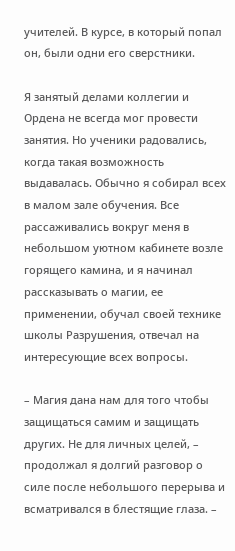учителей. В курсе, в который попал он, были одни его сверстники.

Я занятый делами коллегии и Ордена не всегда мог провести занятия. Но ученики радовались, когда такая возможность выдавалась. Обычно я собирал всех в малом зале обучения. Все рассаживались вокруг меня в небольшом уютном кабинете возле горящего камина, и я начинал рассказывать о магии, ее применении, обучал своей технике школы Разрушения, отвечал на интересующие всех вопросы.

– Магия дана нам для того чтобы защищаться самим и защищать других. Не для личных целей, – продолжал я долгий разговор о силе после небольшого перерыва и всматривался в блестящие глаза. –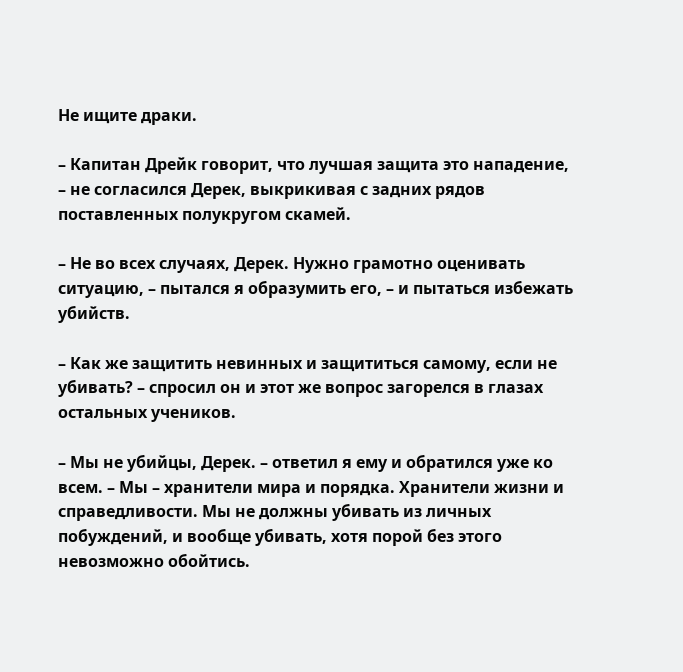Не ищите драки.

– Капитан Дрейк говорит, что лучшая защита это нападение, – не согласился Дерек, выкрикивая с задних рядов поставленных полукругом скамей.

– Не во всех случаях, Дерек. Нужно грамотно оценивать ситуацию, – пытался я образумить его, – и пытаться избежать убийств.

– Как же защитить невинных и защититься самому, если не убивать? – спросил он и этот же вопрос загорелся в глазах остальных учеников.

– Мы не убийцы, Дерек. – ответил я ему и обратился уже ко всем. – Мы – хранители мира и порядка. Хранители жизни и справедливости. Мы не должны убивать из личных побуждений, и вообще убивать, хотя порой без этого невозможно обойтись.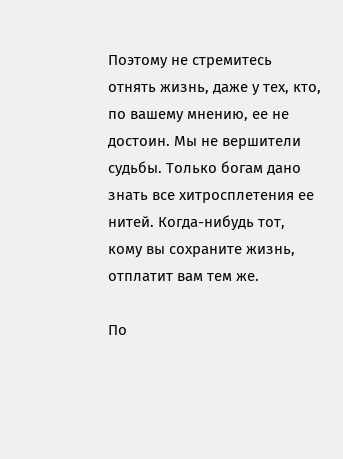Поэтому не стремитесь отнять жизнь, даже у тех, кто, по вашему мнению, ее не достоин. Мы не вершители судьбы. Только богам дано знать все хитросплетения ее нитей. Когда-нибудь тот, кому вы сохраните жизнь, отплатит вам тем же.

По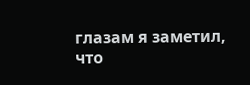глазам я заметил, что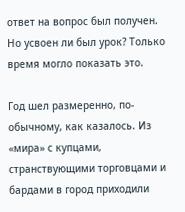ответ на вопрос был получен. Но усвоен ли был урок? Только время могло показать это.

Год шел размеренно, по-обычному, как казалось. Из «мира» с купцами, странствующими торговцами и бардами в город приходили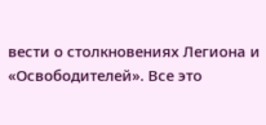вести о столкновениях Легиона и «Освободителей». Все это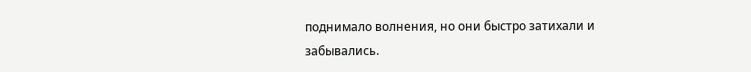поднимало волнения, но они быстро затихали и забывались.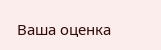Ваша оценка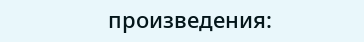произведения: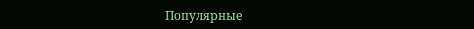Популярные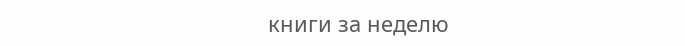книги за неделю